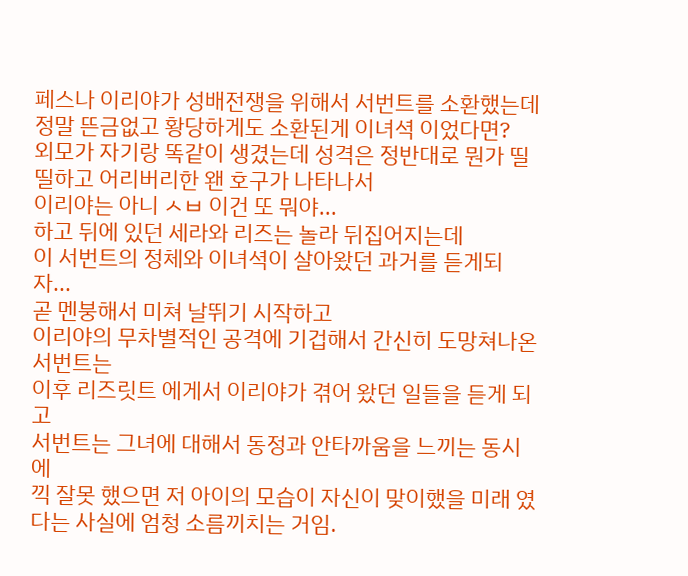페스나 이리야가 성배전쟁을 위해서 서번트를 소환했는데 정말 뜬금없고 황당하게도 소환된게 이녀셕 이었다면?
외모가 자기랑 똑같이 생겼는데 성격은 정반대로 뭔가 띨띨하고 어리버리한 왠 호구가 나타나서
이리야는 아니 ㅅㅂ 이건 또 뭐야...
하고 뒤에 있던 세라와 리즈는 놀라 뒤집어지는데
이 서번트의 정체와 이녀셕이 살아왔던 과거를 듣게되자...
곧 멘붕해서 미쳐 날뛰기 시작하고
이리야의 무차별적인 공격에 기겁해서 간신히 도망쳐나온 서번트는
이후 리즈릿트 에게서 이리야가 겪어 왔던 일들을 듣게 되고
서번트는 그녀에 대해서 동정과 안타까움을 느끼는 동시에
끽 잘못 했으면 저 아이의 모습이 자신이 맞이했을 미래 였다는 사실에 엄청 소름끼치는 거임.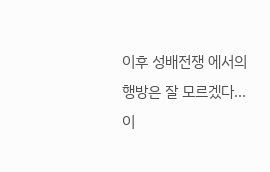이후 성배전쟁 에서의 행방은 잘 모르겠다...
이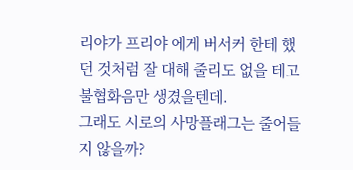리야가 프리야 에게 버서커 한테 했던 것처럼 잘 대해 줄리도 없을 테고 불협화음만 생겼을텐데.
그래도 시로의 사망플래그는 줄어들지 않을까?